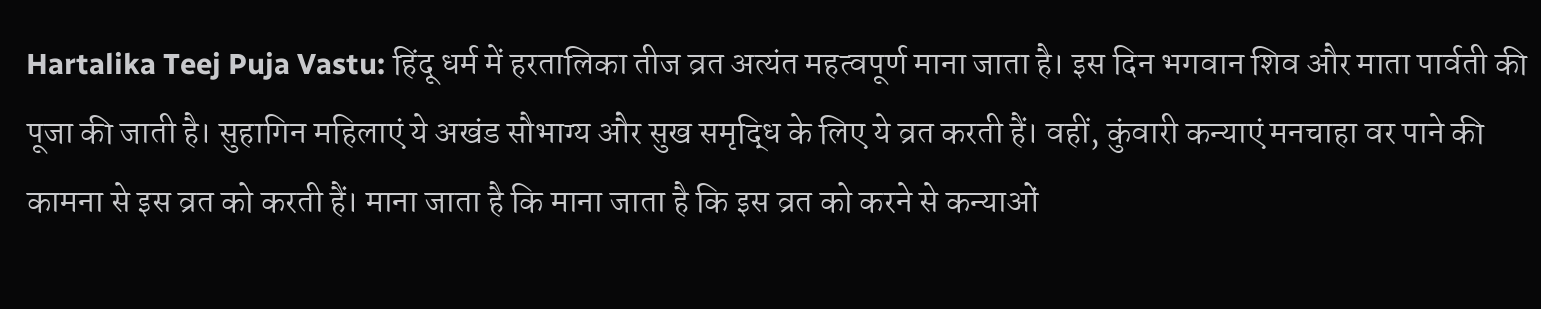Hartalika Teej Puja Vastu: हिंदू धर्म में हरतालिका तीज व्रत अत्यंत महत्वपूर्ण माना जाता है। इस दिन भगवान शिव और माता पार्वती की पूजा की जाती है। सुहागिन महिलाएं ये अखंड सौभाग्य और सुख समृद्धि के लिए ये व्रत करती हैं। वहीं, कुंवारी कन्याएं मनचाहा वर पाने की कामना से इस व्रत को करती हैं। माना जाता है कि माना जाता है कि इस व्रत को करने से कन्याओं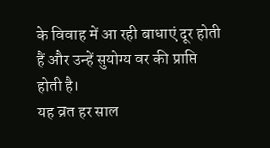के विवाह में आ रही बाधाएं दूर होती हैं और उन्हें सुयोग्य वर की प्राप्ति होती है।
यह व्रत हर साल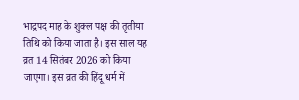भाद्रपद माह के शुक्ल पक्ष की तृतीया तिथि को किया जाता है। इस साल यह व्रत 14 सितंबर 2026 को किया जाएगा। इस व्रत की हिंदू धर्म में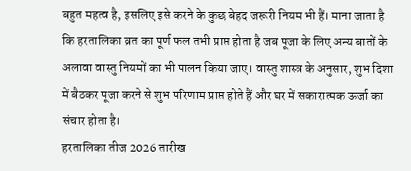बहुत महत्व है, इसलिए इसे करने के कुछ बेहद जरूरी नियम भी हैं। माना जाता है कि हरतालिका व्रत का पूर्ण फल तभी प्राप्त होता है जब पूजा के लिए अन्य बातों के अलावा वास्तु नियमों का भी पालन किया जाए। वास्तु शास्त्र के अनुसार, शुभ दिशा में बैठकर पूजा करने से शुभ परिणाम प्राप्त होते हैं और घर में सकारात्मक ऊर्जा का संचार होता है।
हरतालिका तीज 2026 तारीख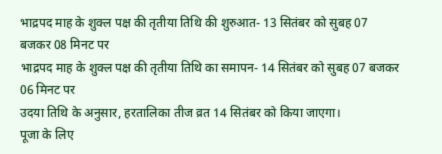भाद्रपद माह के शुक्ल पक्ष की तृतीया तिथि की शुरुआत- 13 सितंबर को सुबह 07 बजकर 08 मिनट पर
भाद्रपद माह के शुक्ल पक्ष की तृतीया तिथि का समापन- 14 सितंबर को सुबह 07 बजकर 06 मिनट पर
उदया तिथि के अनुसार, हरतालिका तीज व्रत 14 सितंबर को किया जाएगा।
पूजा के लिए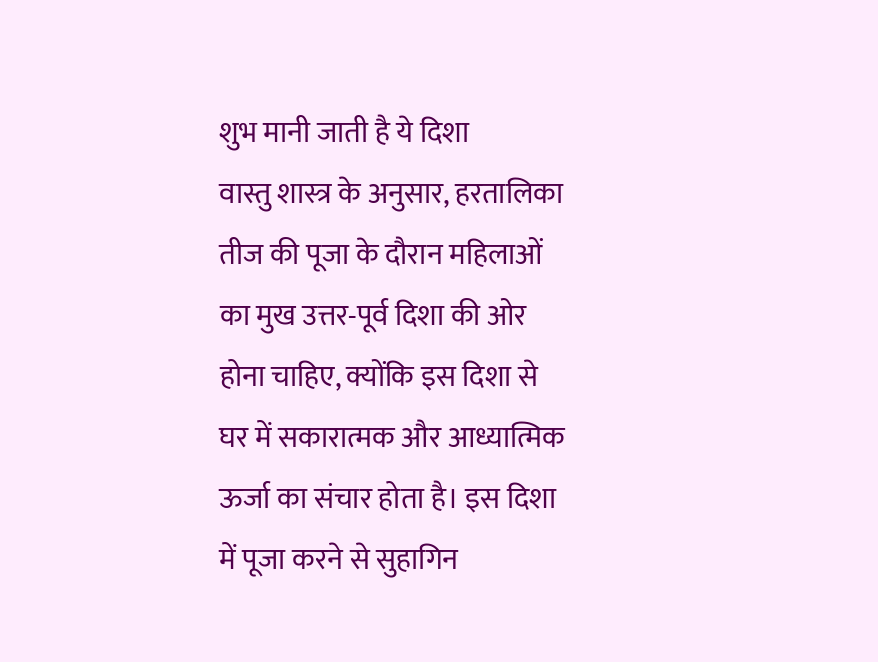शुभ मानी जाती है ये दिशा
वास्तु शास्त्र के अनुसार, हरतालिका तीज की पूजा के दौरान महिलाओं का मुख उत्तर-पूर्व दिशा की ओर होना चाहिए, क्योंकि इस दिशा से घर में सकारात्मक और आध्यात्मिक ऊर्जा का संचार होता है। इस दिशा में पूजा करने से सुहागिन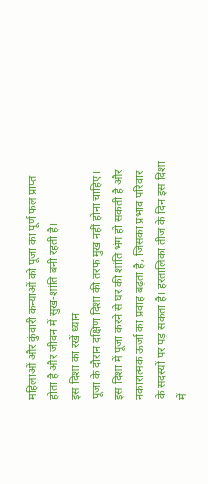महिलाओं और कुंवारी कन्याओं को पूजा का पूर्ण फल प्राप्त होता है और जीवन में सुख-शांति बनी रहती है।
इस दिशा का रखें ध्यान
पूजा के दौरान दक्षिण दिशा की तरफ मुख नहीं होना चाहिए। इस दिशा में पूजा करने से घर की शांति भंग हो सकती है और नकारात्मक ऊर्जा का प्रवाह बढ़ता है, जिसका प्रभाव परिवार के सदस्यों पर पड़ सकता है। हरतालिका तीज के दिन इस दिशा में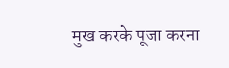मुख करके पूजा करना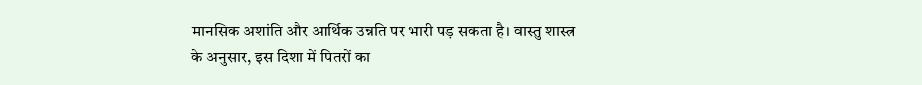मानसिक अशांति और आर्थिक उन्नति पर भारी पड़ सकता है। वास्तु शास्त्र के अनुसार, इस दिशा में पितरों का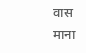वास माना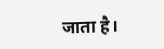जाता है।